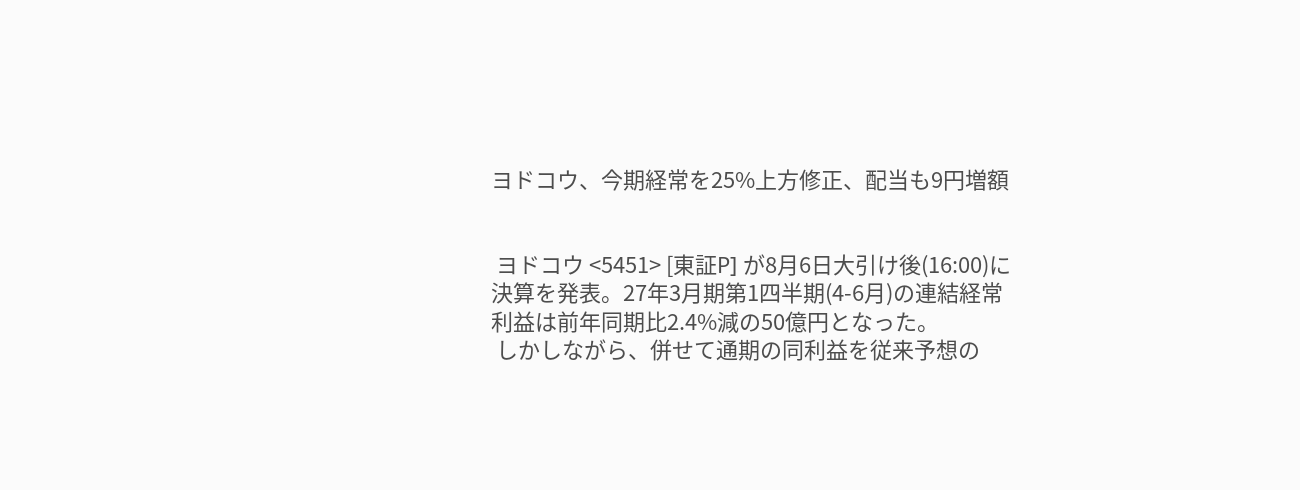ヨドコウ、今期経常を25%上方修正、配当も9円増額


 ヨドコウ <5451> [東証P] が8月6日大引け後(16:00)に決算を発表。27年3月期第1四半期(4-6月)の連結経常利益は前年同期比2.4%減の50億円となった。
 しかしながら、併せて通期の同利益を従来予想の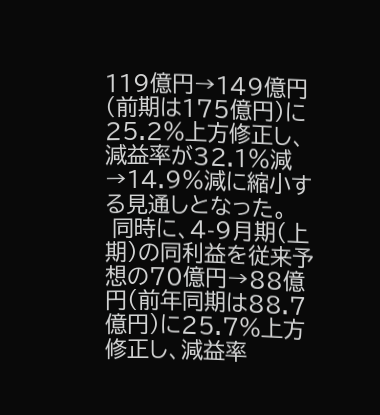119億円→149億円(前期は175億円)に25.2%上方修正し、減益率が32.1%減→14.9%減に縮小する見通しとなった。
 同時に、4-9月期(上期)の同利益を従来予想の70億円→88億円(前年同期は88.7億円)に25.7%上方修正し、減益率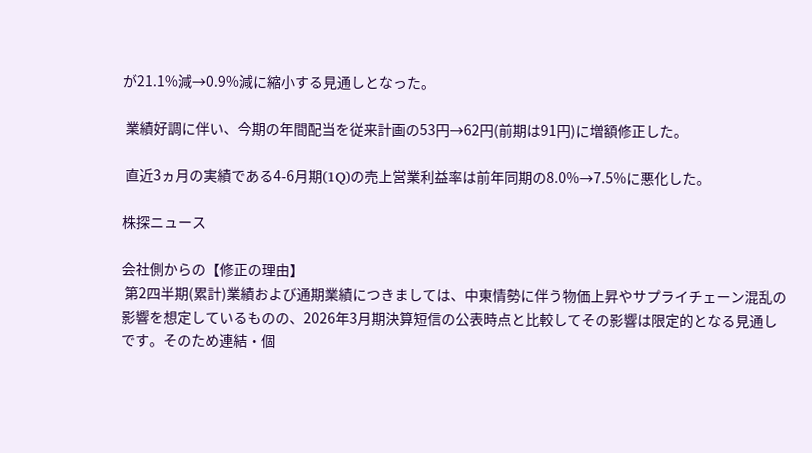が21.1%減→0.9%減に縮小する見通しとなった。

 業績好調に伴い、今期の年間配当を従来計画の53円→62円(前期は91円)に増額修正した。

 直近3ヵ月の実績である4-6月期(1Q)の売上営業利益率は前年同期の8.0%→7.5%に悪化した。

株探ニュース

会社側からの【修正の理由】
 第2四半期(累計)業績および通期業績につきましては、中東情勢に伴う物価上昇やサプライチェーン混乱の影響を想定しているものの、2026年3月期決算短信の公表時点と比較してその影響は限定的となる見通しです。そのため連結・個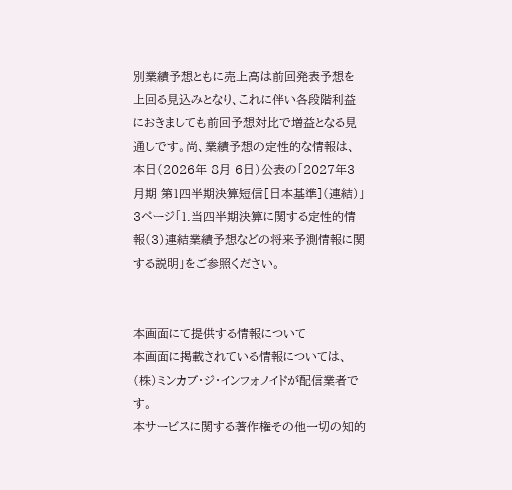別業績予想ともに売上高は前回発表予想を上回る見込みとなり、これに伴い各段階利益におきましても前回予想対比で増益となる見通しです。尚、業績予想の定性的な情報は、本日(2026年 8月 6日)公表の「2027年3月期 第1四半期決算短信[日本基準](連結)」 3ページ「1.当四半期決算に関する定性的情報(3)連結業績予想などの将来予測情報に関する説明」をご参照ください。


本画面にて提供する情報について
本画面に掲載されている情報については、(株)ミンカブ・ジ・インフォノイドが配信業者です。
本サービスに関する著作権その他一切の知的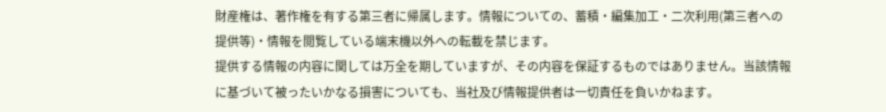財産権は、著作権を有する第三者に帰属します。情報についての、蓄積・編集加工・二次利用(第三者への提供等)・情報を閲覧している端末機以外への転載を禁じます。
提供する情報の内容に関しては万全を期していますが、その内容を保証するものではありません。当該情報に基づいて被ったいかなる損害についても、当社及び情報提供者は一切責任を負いかねます。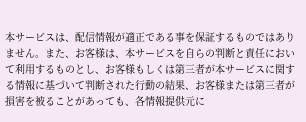本サービスは、配信情報が適正である事を保証するものではありません。また、お客様は、本サービスを自らの判断と責任において利用するものとし、お客様もしくは第三者が本サービスに関する情報に基づいて判断された行動の結果、お客様または第三者が損害を被ることがあっても、各情報提供元に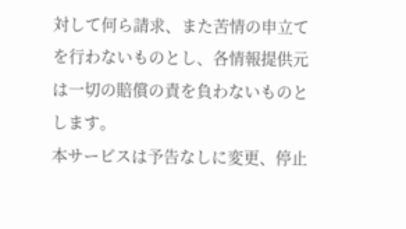対して何ら請求、また苦情の申立てを行わないものとし、各情報提供元は一切の賠償の責を負わないものとします。
本サービスは予告なしに変更、停止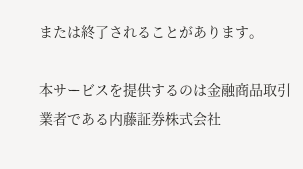または終了されることがあります。

本サービスを提供するのは金融商品取引業者である内藤証券株式会社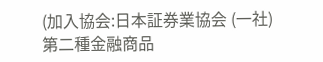(加入協会:日本証券業協会 (一社)第二種金融商品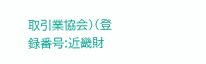取引業協会)(登録番号:近畿財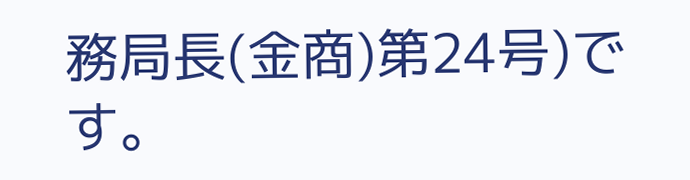務局長(金商)第24号)です。